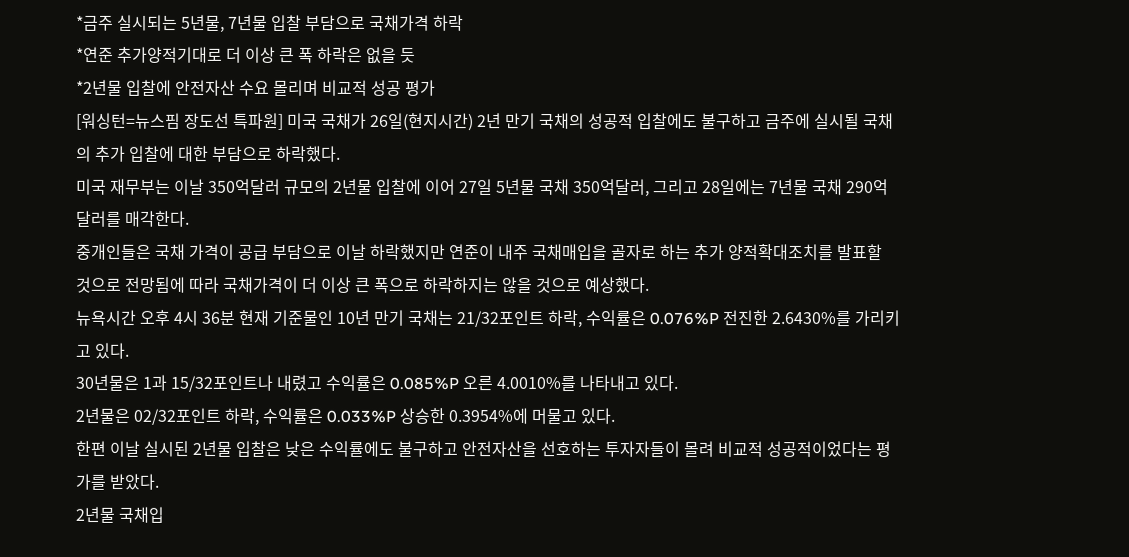*금주 실시되는 5년물, 7년물 입찰 부담으로 국채가격 하락
*연준 추가양적기대로 더 이상 큰 폭 하락은 없을 듯
*2년물 입찰에 안전자산 수요 몰리며 비교적 성공 평가
[워싱턴=뉴스핌 장도선 특파원] 미국 국채가 26일(현지시간) 2년 만기 국채의 성공적 입찰에도 불구하고 금주에 실시될 국채의 추가 입찰에 대한 부담으로 하락했다.
미국 재무부는 이날 350억달러 규모의 2년물 입찰에 이어 27일 5년물 국채 350억달러, 그리고 28일에는 7년물 국채 290억달러를 매각한다.
중개인들은 국채 가격이 공급 부담으로 이날 하락했지만 연준이 내주 국채매입을 골자로 하는 추가 양적확대조치를 발표할 것으로 전망됨에 따라 국채가격이 더 이상 큰 폭으로 하락하지는 않을 것으로 예상했다.
뉴욕시간 오후 4시 36분 현재 기준물인 10년 만기 국채는 21/32포인트 하락, 수익률은 0.076%P 전진한 2.6430%를 가리키고 있다.
30년물은 1과 15/32포인트나 내렸고 수익률은 0.085%P 오른 4.0010%를 나타내고 있다.
2년물은 02/32포인트 하락, 수익률은 0.033%P 상승한 0.3954%에 머물고 있다.
한편 이날 실시된 2년물 입찰은 낮은 수익률에도 불구하고 안전자산을 선호하는 투자자들이 몰려 비교적 성공적이었다는 평가를 받았다.
2년물 국채입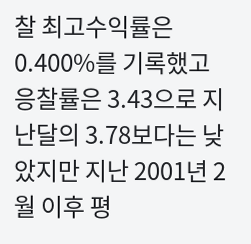찰 최고수익률은 0.400%를 기록했고 응찰률은 3.43으로 지난달의 3.78보다는 낮았지만 지난 2001년 2월 이후 평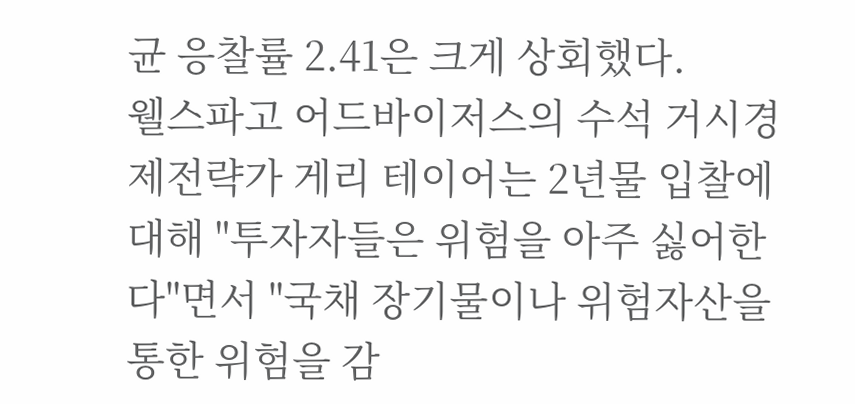균 응찰률 2.41은 크게 상회했다.
웰스파고 어드바이저스의 수석 거시경제전략가 게리 테이어는 2년물 입찰에 대해 "투자자들은 위험을 아주 싫어한다"면서 "국채 장기물이나 위험자산을 통한 위험을 감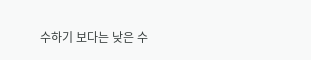수하기 보다는 낮은 수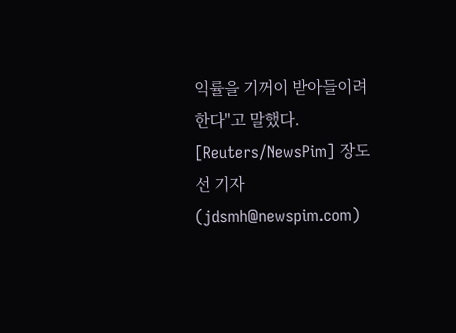익률을 기꺼이 받아들이려 한다"고 말했다.
[Reuters/NewsPim] 장도선 기자 (jdsmh@newspim.com)